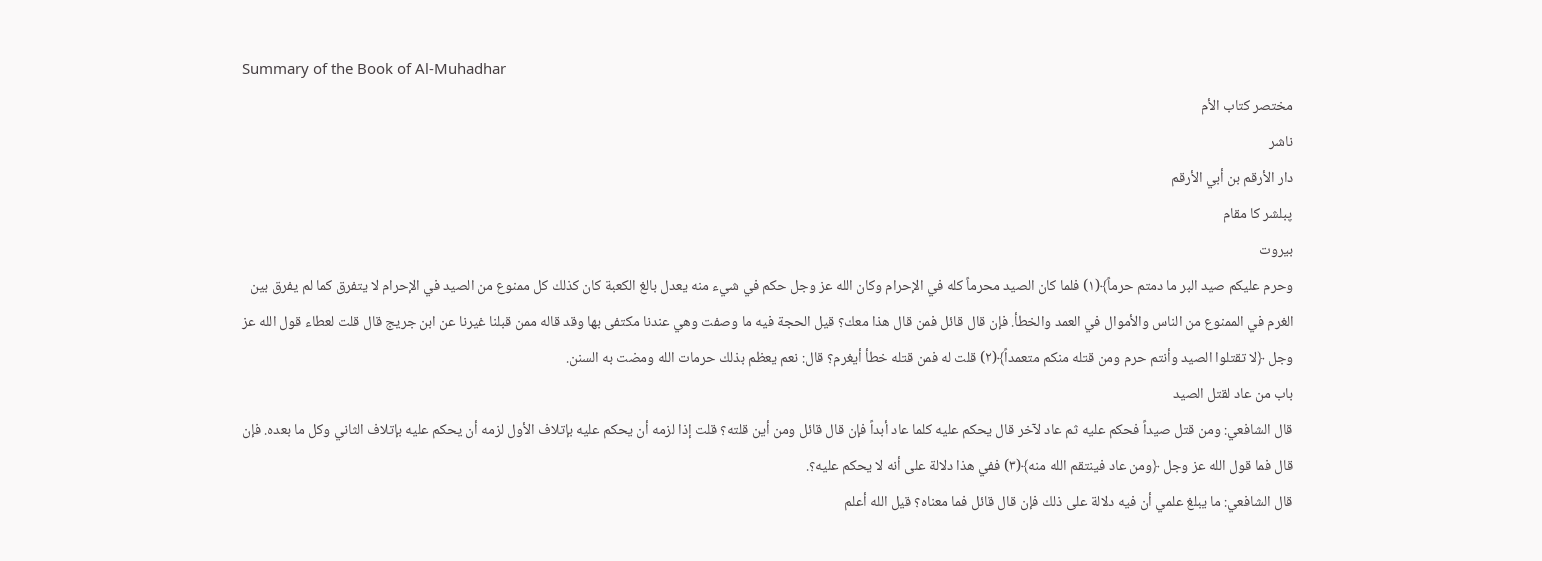Summary of the Book of Al-Muhadhar
مختصر كتاب الأم
ناشر
دار الأرقم بن أبي الأرقم
پبلشر کا مقام
بيروت
وحرم عليكم صيد البر ما دمتم حرماً﴾(١) فلما كان الصيد محرماً كله في الإحرام وكان الله عز وجل حكم في شيء منه يعدل بالغ الكعبة كان كذلك كل ممنوع من الصيد في الإحرام لا يتفرق كما لم يفرق بين الغرم في الممنوع من الناس والأموال في العمد والخطأ. فإن قال قائل فمن قال هذا معك؟ قيل الحجة فيه ما وصفت وهي عندنا مكتفى بها وقد قاله ممن قبلنا غيرنا عن ابن جريج قال قلت لعطاء قول الله عز وجل ﴿لا تقتلوا الصيد وأنتم حرم ومن قتله منكم متعمداً﴾(٢) قلت له فمن قتله خطأ أيغرم؟ قال: نعم يعظم بذلك حرمات الله ومضت به السنن.
باب من عاد لقتل الصيد
قال الشافعي: ومن قتل صيداً فحكم عليه ثم عاد لآخر قال يحكم عليه كلما عاد أبداً فإن قال قائل ومن أين قلته؟ قلت إذا لزمه أن يحكم عليه بإتلاف الأول لزمه أن يحكم عليه بإتلاف الثاني وكل ما بعده. فإن قال فما قول الله عز وجل ﴿ومن عاد فينتقم الله منه﴾(٣) ففي هذا دلالة على أنه لا يحكم عليه؟.
قال الشافعي: ما يبلغ علمي أن فيه دلالة على ذلك فإن قال قائل فما معناه؟ قيل الله أعلم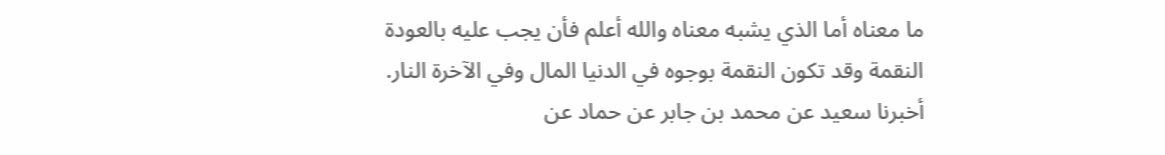ما معناه أما الذي يشبه معناه والله أعلم فأن يجب عليه بالعودة النقمة وقد تكون النقمة بوجوه في الدنيا المال وفي الآخرة النار.
أخبرنا سعيد عن محمد بن جابر عن حماد عن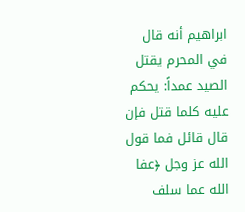ابراهيم أنه قال في المحرم يقتل الصيد عمداً: يحكم عليه كلما قتل فإن قال قائل فما قول الله عز وجل ﴿عفا الله عما سلف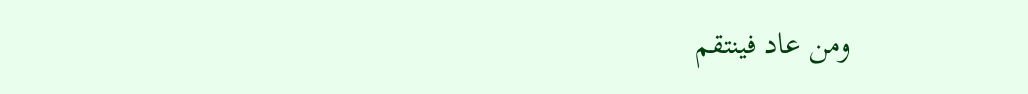ومن عاد فينتقم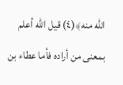الله منه﴾(٤) قيل الله أعلم بمعنى من أراده فأما عطاء بن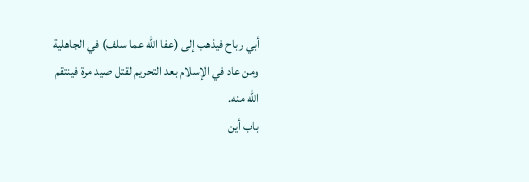أبي رباح فيذهب إلى (عفا الله عما سلف) في الجاهلية ومن عاد في الإسلام بعد التحريم لقتل صيد مرة فينتقم الله منه.
باب أين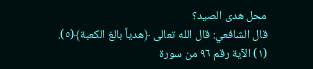محل هدى الصيد؟
قال الشافعي: قال الله تعالى ﴿هدياً بالغ الكعبة﴾(٥).
(١) الآية رقم ٩٦ من سورة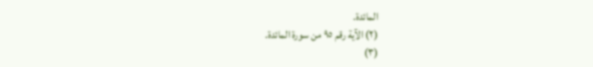المائدة.
(٢) الآية رقم ٩٥ من سورة المائدة.
(٣)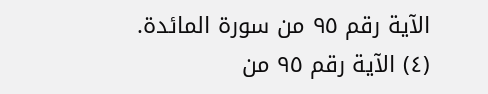الآية رقم ٩٥ من سورة المائدة.
(٤) الآية رقم ٩٥ من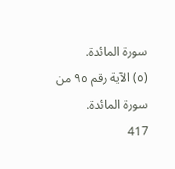سورة المائدة.
(٥) الآية رقم ٩٥ من سورة المائدة.
417